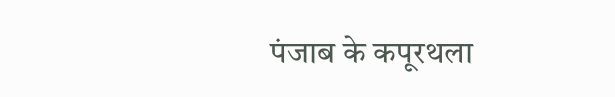पंजाब के कपूरथला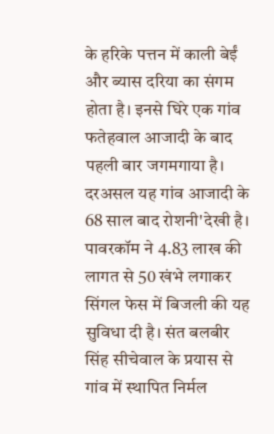के हरिके पत्तन में काली बेईं और ब्यास दरिया का संगम होता है। इनसे घिरे एक गांव फतेहवाल आजादी के बाद पहली बार जगमगाया है। दरअसल यह गांव आजादी के 68 साल बाद रोशनी'देखी है। पावरकॉम ने 4.83 लाख की लागत से 50 खंभे लगाकर सिंगल फेस में बिजली की यह सुविधा दी है। संत बलबीर सिंह सीचेवाल के प्रयास से गांव में स्थापित निर्मल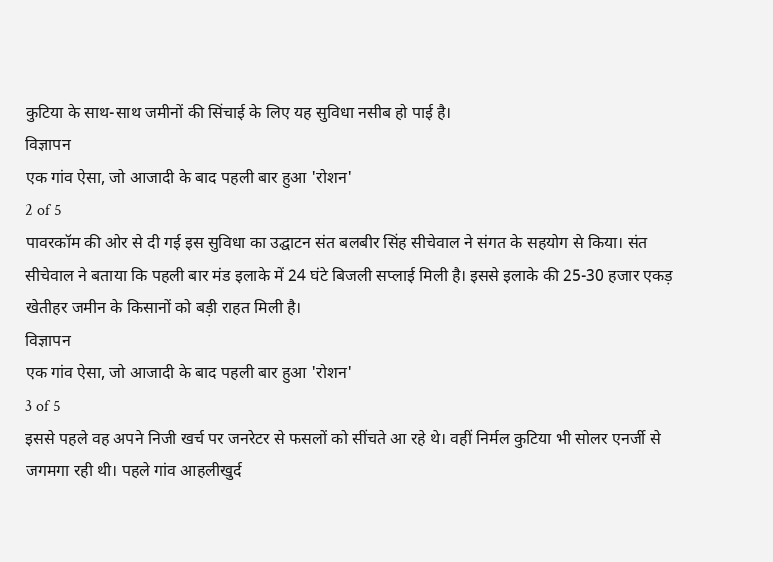कुटिया के साथ-साथ जमीनों की सिंचाई के लिए यह सुविधा नसीब हो पाई है।
विज्ञापन
एक गांव ऐसा, जो आजादी के बाद पहली बार हुआ 'रोशन'
2 of 5
पावरकॉम की ओर से दी गई इस सुविधा का उद्घाटन संत बलबीर सिंह सीचेवाल ने संगत के सहयोग से किया। संत सीचेवाल ने बताया कि पहली बार मंड इलाके में 24 घंटे बिजली सप्लाई मिली है। इससे इलाके की 25-30 हजार एकड़ खेतीहर जमीन के किसानों को बड़ी राहत मिली है।
विज्ञापन
एक गांव ऐसा, जो आजादी के बाद पहली बार हुआ 'रोशन'
3 of 5
इससे पहले वह अपने निजी खर्च पर जनरेटर से फसलों को सींचते आ रहे थे। वहीं निर्मल कुटिया भी सोलर एनर्जी से जगमगा रही थी। पहले गांव आहलीखुर्द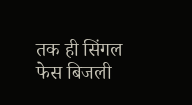तक ही सिंगल फेस बिजली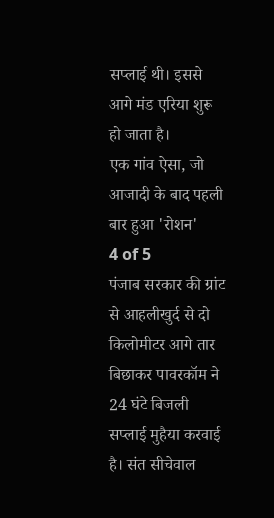सप्लाई थी। इससे आगे मंड एरिया शुरू हो जाता है।
एक गांव ऐसा, जो आजादी के बाद पहली बार हुआ 'रोशन'
4 of 5
पंजाब सरकार की ग्रांट से आहलीखुर्द से दो किलोमीटर आगे तार बिछाकर पावरकॉम ने 24 घंटे बिजली सप्लाई मुहैया करवाई है। संत सीचेवाल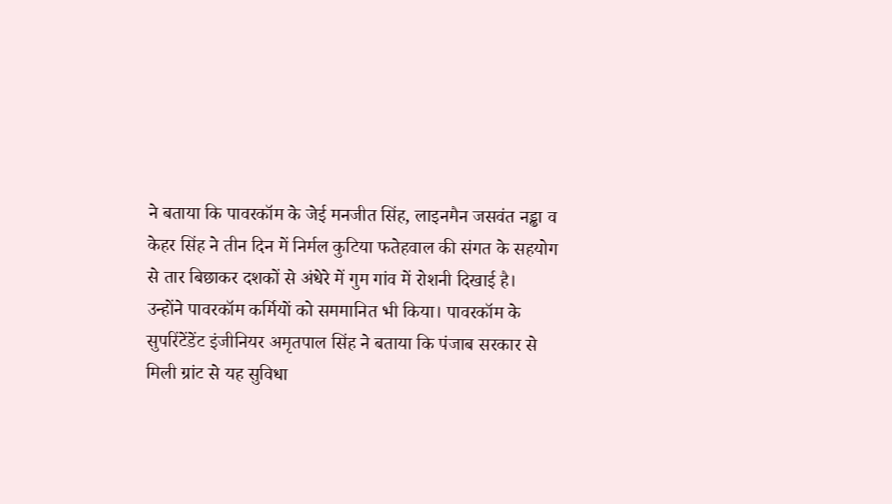ने बताया कि पावरकॉम के जेई मनजीत सिंह, लाइनमैन जसवंत नड्ढा व केहर सिंह ने तीन दिन में निर्मल कुटिया फतेहवाल की संगत के सहयोग से तार बिछाकर दशकों से अंधेरे में गुम गांव में रोशनी दिखाई है।
उन्होंने पावरकॉम कर्मियों को सममानित भी किया। पावरकॉम के सुपरिंटेंडेंट इंजीनियर अमृतपाल सिंह ने बताया कि पंजाब सरकार से मिली ग्रांट से यह सुविधा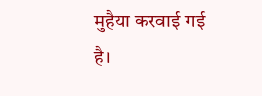मुहैया करवाई गई है।